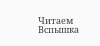Читаем Вспышка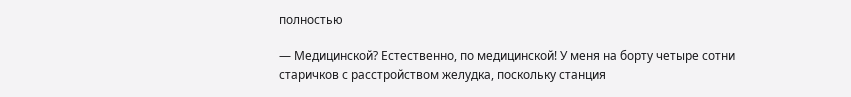полностью

— Медицинской? Естественно, по медицинской! У меня на борту четыре сотни старичков с расстройством желудка, поскольку станция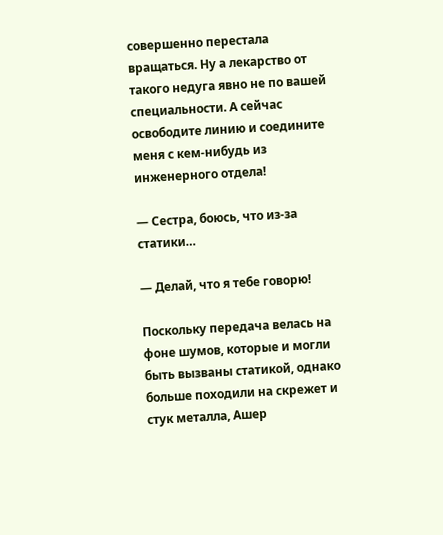совершенно перестала вращаться. Ну а лекарство от такого недуга явно не по вашей специальности. А сейчас освободите линию и соедините меня с кем-нибудь из инженерного отдела!

— Сестра, боюсь, что из-за статики…

— Делай, что я тебе говорю!

Поскольку передача велась на фоне шумов, которые и могли быть вызваны статикой, однако больше походили на скрежет и стук металла, Ашер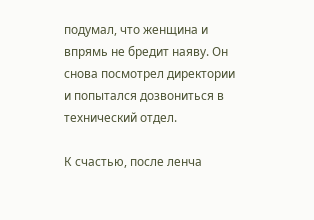подумал, что женщина и впрямь не бредит наяву. Он снова посмотрел директории и попытался дозвониться в технический отдел.

К счастью, после ленча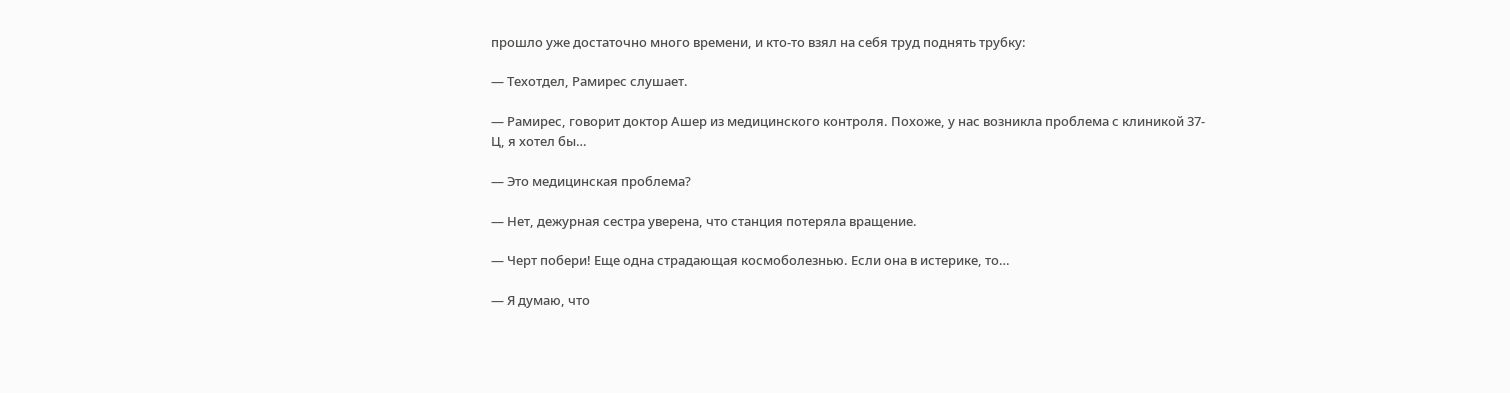прошло уже достаточно много времени, и кто-то взял на себя труд поднять трубку:

— Техотдел, Рамирес слушает.

— Рамирес, говорит доктор Ашер из медицинского контроля. Похоже, у нас возникла проблема с клиникой 37-Ц, я хотел бы…

— Это медицинская проблема?

— Нет, дежурная сестра уверена, что станция потеряла вращение.

— Черт побери! Еще одна страдающая космоболезнью. Если она в истерике, то…

— Я думаю, что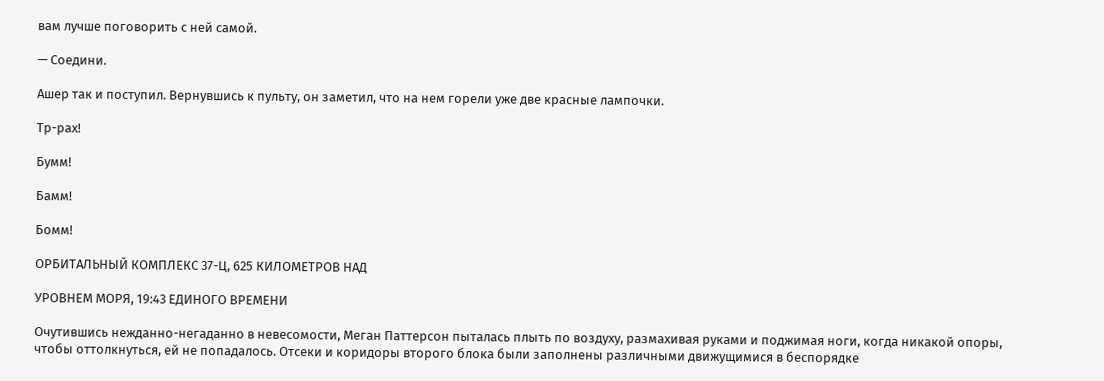вам лучше поговорить с ней самой.

— Соедини.

Ашер так и поступил. Вернувшись к пульту, он заметил, что на нем горели уже две красные лампочки.

Тр-рах!

Бумм!

Бамм!

Бомм!

ОРБИТАЛЬНЫЙ КОМПЛЕКС 37-Ц, 625 КИЛОМЕТРОВ НАД

УРОВНЕМ МОРЯ, 19:43 ЕДИНОГО ВРЕМЕНИ

Очутившись нежданно-негаданно в невесомости, Меган Паттерсон пыталась плыть по воздуху, размахивая руками и поджимая ноги, когда никакой опоры, чтобы оттолкнуться, ей не попадалось. Отсеки и коридоры второго блока были заполнены различными движущимися в беспорядке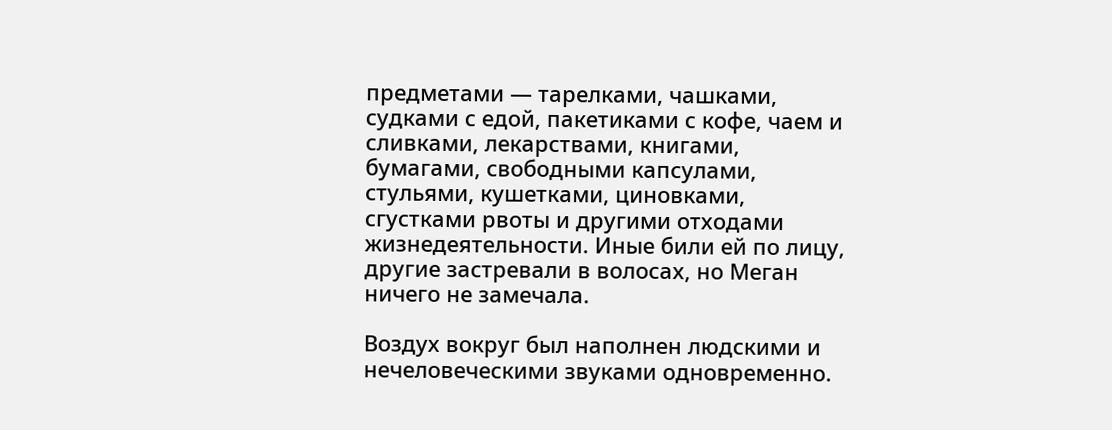предметами — тарелками, чашками, судками с едой, пакетиками с кофе, чаем и сливками, лекарствами, книгами, бумагами, свободными капсулами, стульями, кушетками, циновками, сгустками рвоты и другими отходами жизнедеятельности. Иные били ей по лицу, другие застревали в волосах, но Меган ничего не замечала.

Воздух вокруг был наполнен людскими и нечеловеческими звуками одновременно.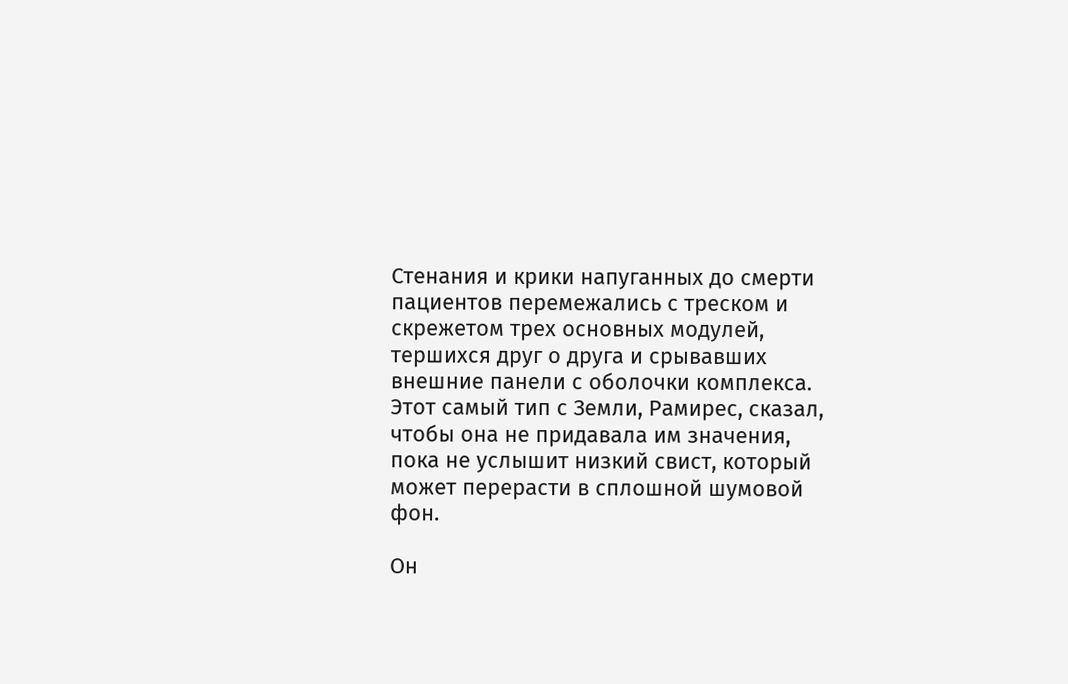Стенания и крики напуганных до смерти пациентов перемежались с треском и скрежетом трех основных модулей, тершихся друг о друга и срывавших внешние панели с оболочки комплекса. Этот самый тип с Земли, Рамирес, сказал, чтобы она не придавала им значения, пока не услышит низкий свист, который может перерасти в сплошной шумовой фон.

Он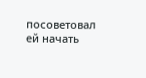посоветовал ей начать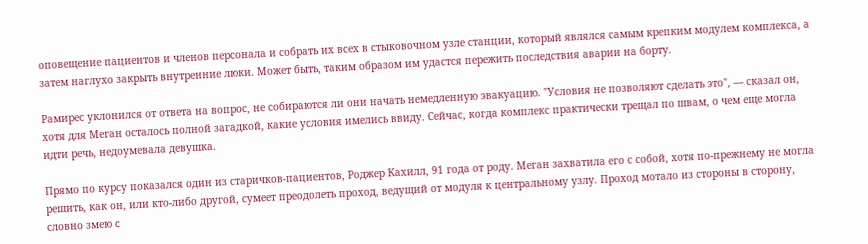оповещение пациентов и членов персонала и собрать их всех в стыковочном узле станции, который являлся самым крепким модулем комплекса, а затем наглухо закрыть внутренние люки. Может быть, таким образом им удастся пережить последствия аварии на борту.

Рамирес уклонился от ответа на вопрос, не собираются ли они начать немедленную эвакуацию. "Условия не позволяют сделать это", — сказал он, хотя для Меган осталось полной загадкой, какие условия имелись ввиду. Сейчас, когда комплекс практически трещал по швам, о чем еще могла идти речь, недоумевала девушка.

Прямо по курсу показался один из старичков-пациентов, Роджер Кахилл, 91 года от роду. Меган захватила его с собой, хотя по-прежнему не могла решить, как он, или кто-либо другой, сумеет преодолеть проход, ведущий от модуля к центральному узлу. Проход мотало из стороны в сторону, словно змею с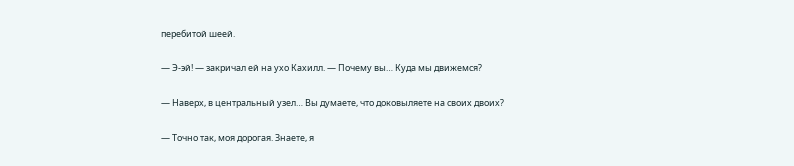перебитой шеей.

— Э-эй! — закричал ей на ухо Кахилл. — Почему вы… Куда мы движемся?

— Наверх, в центральный узел… Вы думаете, что доковыляете на своих двоих?

— Точно так, моя дорогая. Знаете, я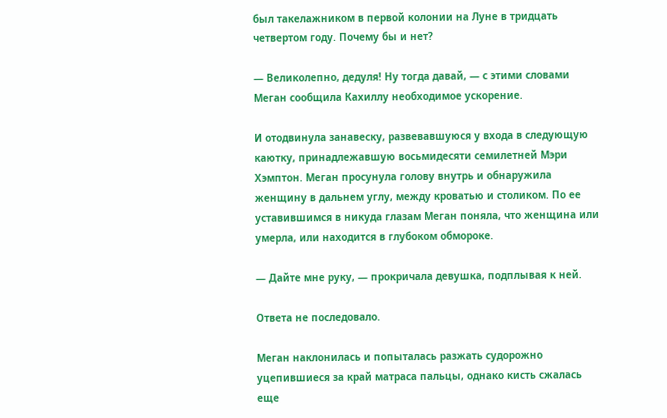был такелажником в первой колонии на Луне в тридцать четвертом году. Почему бы и нет?

— Великолепно, дедуля! Ну тогда давай, — с этими словами Меган сообщила Кахиллу необходимое ускорение.

И отодвинула занавеску, развевавшуюся у входа в следующую каютку, принадлежавшую восьмидесяти семилетней Мэри Хэмптон. Меган просунула голову внутрь и обнаружила женщину в дальнем углу, между кроватью и столиком. По ее уставившимся в никуда глазам Меган поняла, что женщина или умерла, или находится в глубоком обмороке.

— Дайте мне руку, — прокричала девушка, подплывая к ней.

Ответа не последовало.

Меган наклонилась и попыталась разжать судорожно уцепившиеся за край матраса пальцы, однако кисть сжалась еще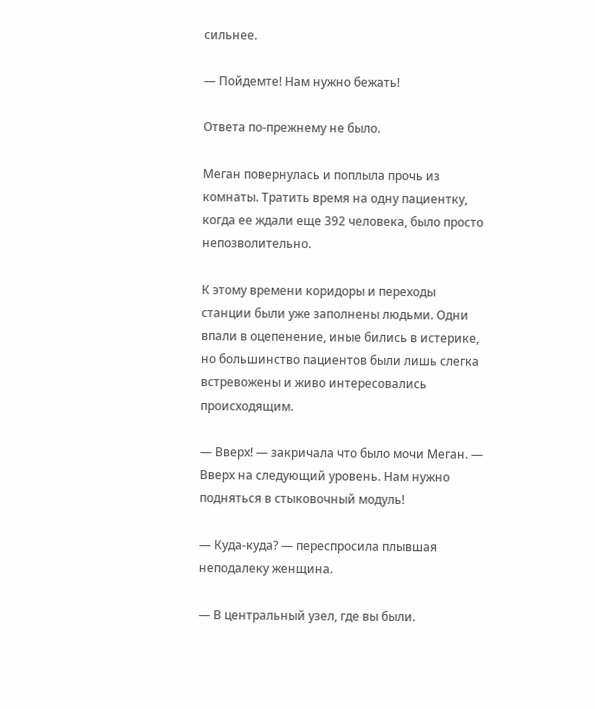сильнее.

— Пойдемте! Нам нужно бежать!

Ответа по-прежнему не было.

Меган повернулась и поплыла прочь из комнаты. Тратить время на одну пациентку, когда ее ждали еще 392 человека, было просто непозволительно.

К этому времени коридоры и переходы станции были уже заполнены людьми. Одни впали в оцепенение, иные бились в истерике, но большинство пациентов были лишь слегка встревожены и живо интересовались происходящим.

— Вверх! — закричала что было мочи Меган. — Вверх на следующий уровень. Нам нужно подняться в стыковочный модуль!

— Куда-куда? — переспросила плывшая неподалеку женщина.

— В центральный узел, где вы были.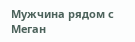Мужчина рядом с Меган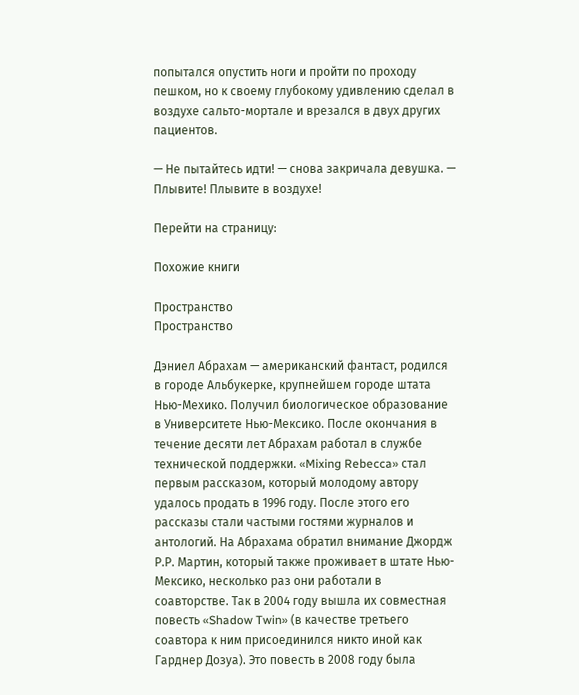попытался опустить ноги и пройти по проходу пешком, но к своему глубокому удивлению сделал в воздухе сальто-мортале и врезался в двух других пациентов.

— Не пытайтесь идти! — снова закричала девушка. — Плывите! Плывите в воздухе!

Перейти на страницу:

Похожие книги

Пространство
Пространство

Дэниел Абрахам — американский фантаст, родился в городе Альбукерке, крупнейшем городе штата Нью-Мехико. Получил биологическое образование в Университете Нью-Мексико. После окончания в течение десяти лет Абрахам работал в службе технической поддержки. «Mixing Rebecca» стал первым рассказом, который молодому автору удалось продать в 1996 году. После этого его рассказы стали частыми гостями журналов и антологий. На Абрахама обратил внимание Джордж Р.Р. Мартин, который также проживает в штате Нью-Мексико, несколько раз они работали в соавторстве. Так в 2004 году вышла их совместная повесть «Shadow Twin» (в качестве третьего соавтора к ним присоединился никто иной как Гарднер Дозуа). Это повесть в 2008 году была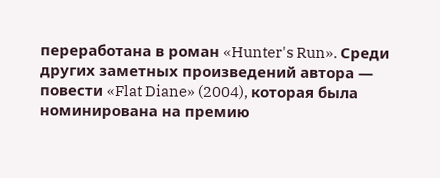переработана в роман «Hunter's Run». Среди других заметных произведений автора — повести «Flat Diane» (2004), которая была номинирована на премию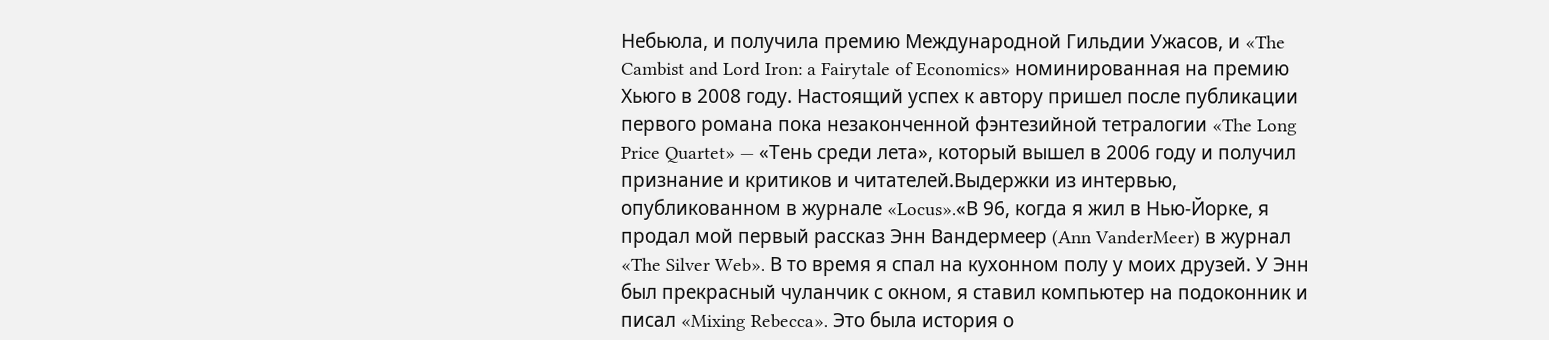Небьюла, и получила премию Международной Гильдии Ужасов, и «The Cambist and Lord Iron: a Fairytale of Economics» номинированная на премию Хьюго в 2008 году. Настоящий успех к автору пришел после публикации первого романа пока незаконченной фэнтезийной тетралогии «The Long Price Quartet» — «Тень среди лета», который вышел в 2006 году и получил признание и критиков и читателей.Выдержки из интервью, опубликованном в журнале «Locus».«В 96, когда я жил в Нью-Йорке, я продал мой первый рассказ Энн Вандермеер (Ann VanderMeer) в журнал «The Silver Web». В то время я спал на кухонном полу у моих друзей. У Энн был прекрасный чуланчик с окном, я ставил компьютер на подоконник и писал «Mixing Rebecca». Это была история о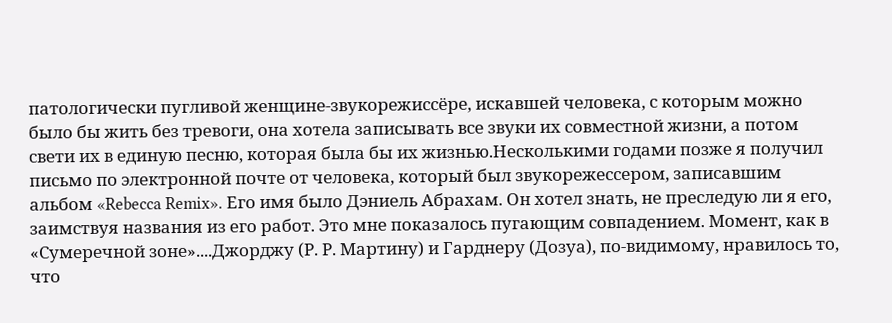патологически пугливой женщине-звукорежиссёре, искавшей человека, с которым можно было бы жить без тревоги, она хотела записывать все звуки их совместной жизни, а потом свети их в единую песню, которая была бы их жизнью.Несколькими годами позже я получил письмо по электронной почте от человека, который был звукорежессером, записавшим альбом «Rebecca Remix». Его имя было Дэниель Абрахам. Он хотел знать, не преследую ли я его, заимствуя названия из его работ. Это мне показалось пугающим совпадением. Момент, как в «Сумеречной зоне»....Джорджу (Р. Р. Мартину) и Гарднеру (Дозуа), по-видимому, нравилось то, что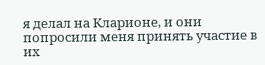я делал на Кларионе, и они попросили меня принять участие в их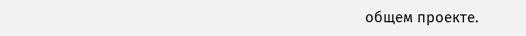общем проекте.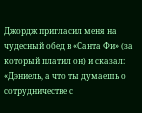Джордж пригласил меня на чудесный обед в «Санта Фи» (за который платил он) и сказал: «Дэниель, а что ты думаешь о сотрудничестве с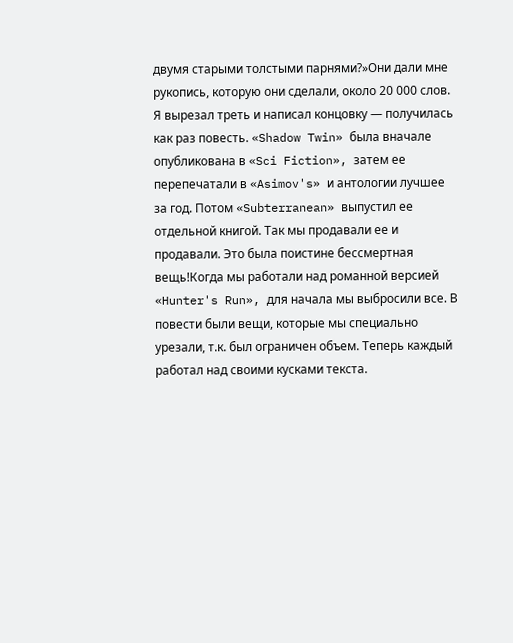двумя старыми толстыми парнями?»Они дали мне рукопись, которую они сделали, около 20 000 слов. Я вырезал треть и написал концовку — получилась как раз повесть. «Shadow Twin» была вначале опубликована в «Sci Fiction», затем ее перепечатали в «Asimov's» и антологии лучшее за год. Потом «Subterranean» выпустил ее отдельной книгой. Так мы продавали ее и продавали. Это была поистине бессмертная вещь!Когда мы работали над романной версией «Hunter's Run», для начала мы выбросили все. В повести были вещи, которые мы специально урезали, т.к. был ограничен объем. Теперь каждый работал над своими кусками текста.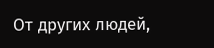От других людей,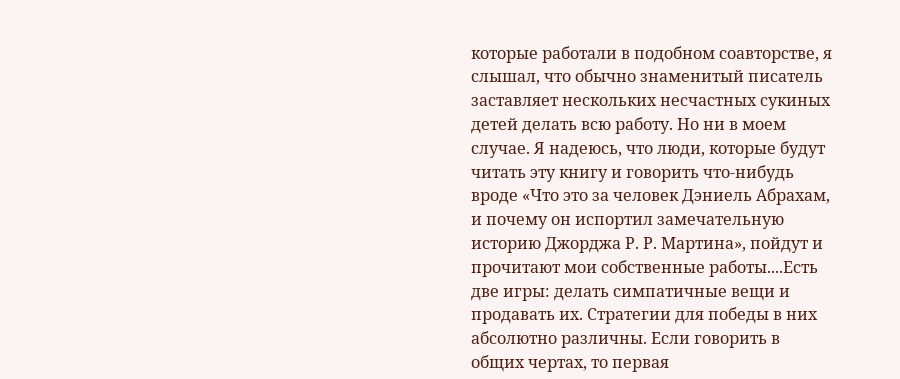которые работали в подобном соавторстве, я слышал, что обычно знаменитый писатель заставляет нескольких несчастных сукиных детей делать всю работу. Но ни в моем случае. Я надеюсь, что люди, которые будут читать эту книгу и говорить что-нибудь вроде «Что это за человек Дэниель Абрахам, и почему он испортил замечательную историю Джорджа Р. Р. Мартина», пойдут и прочитают мои собственные работы....Есть две игры: делать симпатичные вещи и продавать их. Стратегии для победы в них абсолютно различны. Если говорить в общих чертах, то первая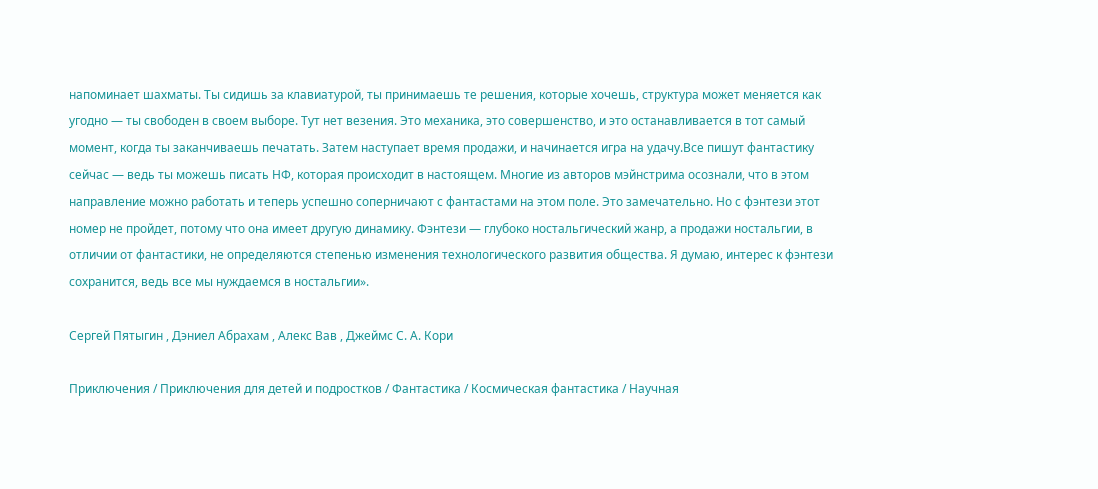напоминает шахматы. Ты сидишь за клавиатурой, ты принимаешь те решения, которые хочешь, структура может меняется как угодно — ты свободен в своем выборе. Тут нет везения. Это механика, это совершенство, и это останавливается в тот самый момент, когда ты заканчиваешь печатать. Затем наступает время продажи, и начинается игра на удачу.Все пишут фантастику сейчас — ведь ты можешь писать НФ, которая происходит в настоящем. Многие из авторов мэйнстрима осознали, что в этом направление можно работать и теперь успешно соперничают с фантастами на этом поле. Это замечательно. Но с фэнтези этот номер не пройдет, потому что она имеет другую динамику. Фэнтези — глубоко ностальгический жанр, а продажи ностальгии, в отличии от фантастики, не определяются степенью изменения технологического развития общества. Я думаю, интерес к фэнтези сохранится, ведь все мы нуждаемся в ностальгии».

Сергей Пятыгин , Дэниел Абрахам , Алекс Вав , Джеймс С. А. Кори

Приключения / Приключения для детей и подростков / Фантастика / Космическая фантастика / Научная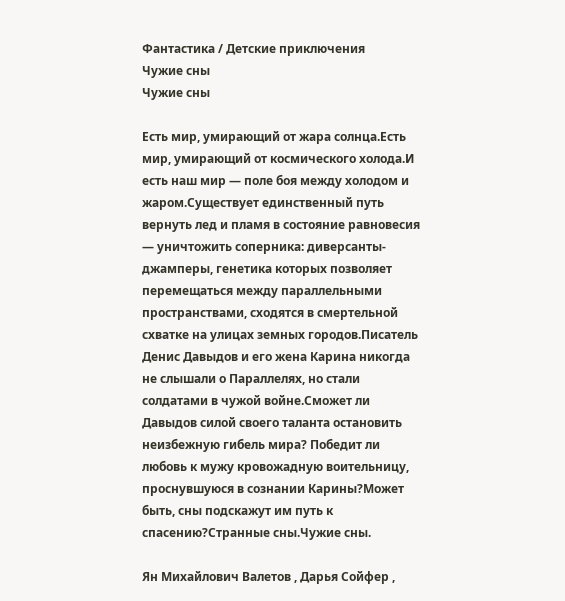Фантастика / Детские приключения
Чужие сны
Чужие сны

Есть мир, умирающий от жара солнца.Есть мир, умирающий от космического холода.И есть наш мир — поле боя между холодом и жаром.Существует единственный путь вернуть лед и пламя в состояние равновесия — уничтожить соперника: диверсанты-джамперы, генетика которых позволяет перемещаться между параллельными пространствами, сходятся в смертельной схватке на улицах земных городов.Писатель Денис Давыдов и его жена Карина никогда не слышали о Параллелях, но стали солдатами в чужой войне.Сможет ли Давыдов силой своего таланта остановить неизбежную гибель мира? Победит ли любовь к мужу кровожадную воительницу, проснувшуюся в сознании Карины?Может быть, сны подскажут им путь к спасению?Странные сны.Чужие сны.

Ян Михайлович Валетов , Дарья Сойфер ,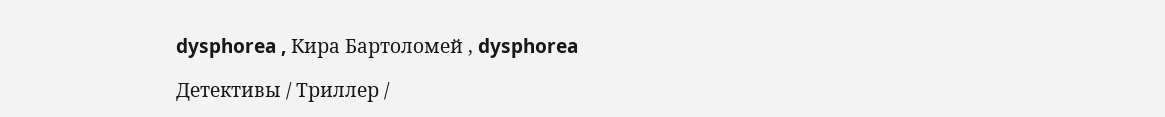dysphorea , Кира Бартоломей , dysphorea

Детективы / Триллер /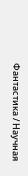Фантастика / Научная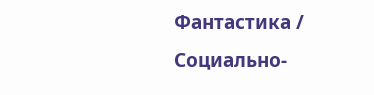Фантастика / Социально-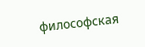философская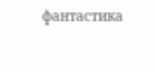фантастика